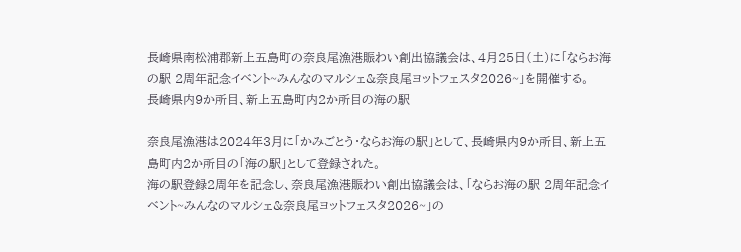長崎県南松浦郡新上五島町の奈良尾漁港賑わい創出協議会は、4月25日(土)に「ならお海の駅 2周年記念イベント~みんなのマルシェ&奈良尾ヨットフェスタ2026~」を開催する。
長崎県内9か所目、新上五島町内2か所目の海の駅

奈良尾漁港は2024年3月に「かみごとう・ならお海の駅」として、長崎県内9か所目、新上五島町内2か所目の「海の駅」として登録された。
海の駅登録2周年を記念し、奈良尾漁港賑わい創出協議会は、「ならお海の駅 2周年記念イベント~みんなのマルシェ&奈良尾ヨットフェスタ2026~」の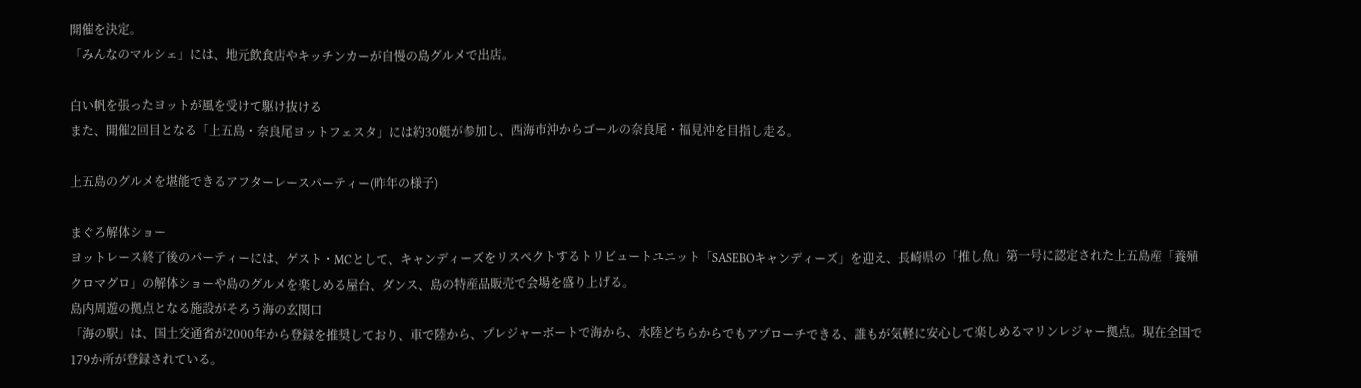開催を決定。
「みんなのマルシェ」には、地元飲食店やキッチンカーが自慢の島グルメで出店。

白い帆を張ったヨットが風を受けて駆け抜ける
また、開催2回目となる「上五島・奈良尾ヨットフェスタ」には約30艇が参加し、西海市沖からゴールの奈良尾・福見沖を目指し走る。

上五島のグルメを堪能できるアフターレースパーティー(昨年の様子)

まぐろ解体ショー
ヨットレース終了後のパーティーには、ゲスト・MCとして、キャンディーズをリスペクトするトリビュートユニット「SASEBOキャンディーズ」を迎え、長崎県の「推し魚」第一号に認定された上五島産「養殖クロマグロ」の解体ショーや島のグルメを楽しめる屋台、ダンス、島の特産品販売で会場を盛り上げる。
島内周遊の拠点となる施設がそろう海の玄関口
「海の駅」は、国土交通省が2000年から登録を推奨しており、車で陸から、プレジャーボートで海から、水陸どちらからでもアプローチできる、誰もが気軽に安心して楽しめるマリンレジャー拠点。現在全国で179か所が登録されている。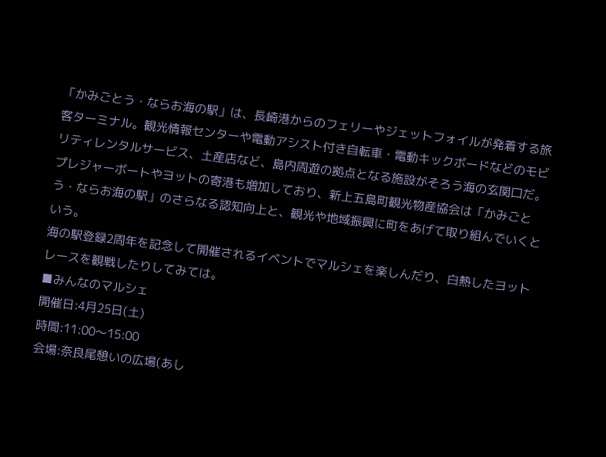「かみごとう・ならお海の駅」は、長崎港からのフェリーやジェットフォイルが発着する旅客ターミナル。観光情報センターや電動アシスト付き自転車・電動キックボードなどのモビリティレンタルサービス、土産店など、島内周遊の拠点となる施設がそろう海の玄関口だ。
プレジャーボートやヨットの寄港も増加しており、新上五島町観光物産協会は「かみごとう・ならお海の駅」のさらなる認知向上と、観光や地域振興に町をあげて取り組んでいくという。
海の駅登録2周年を記念して開催されるイベントでマルシェを楽しんだり、白熱したヨットレースを観戦したりしてみては。
■みんなのマルシェ
開催日:4月25日(土)
時間:11:00〜15:00
会場:奈良尾憩いの広場(あし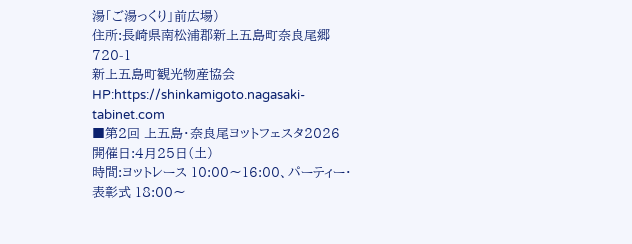湯「ご湯っくり」前広場)
住所:長崎県南松浦郡新上五島町奈良尾郷720-1
新上五島町観光物産協会HP:https://shinkamigoto.nagasaki-tabinet.com
■第2回 上五島・奈良尾ヨットフェスタ2026
開催日:4月25日(土)
時間:ヨットレース 10:00〜16:00、パーティー・表彰式 18:00〜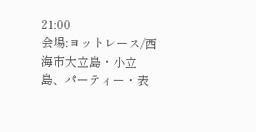21:00
会場:ヨットレース/西海市大立島・小立島、パーティー・表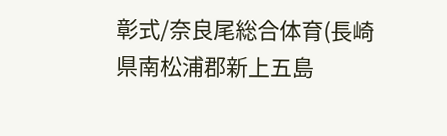彰式/奈良尾総合体育(長崎県南松浦郡新上五島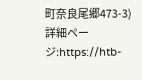町奈良尾郷473-3)
詳細ページ:https://htb-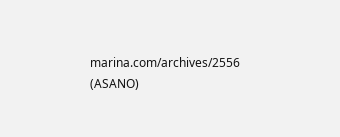marina.com/archives/2556
(ASANO)